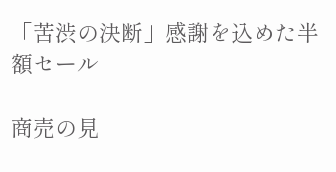「苦渋の決断」感謝を込めた半額セール

商売の見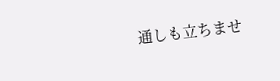通しも立ちませ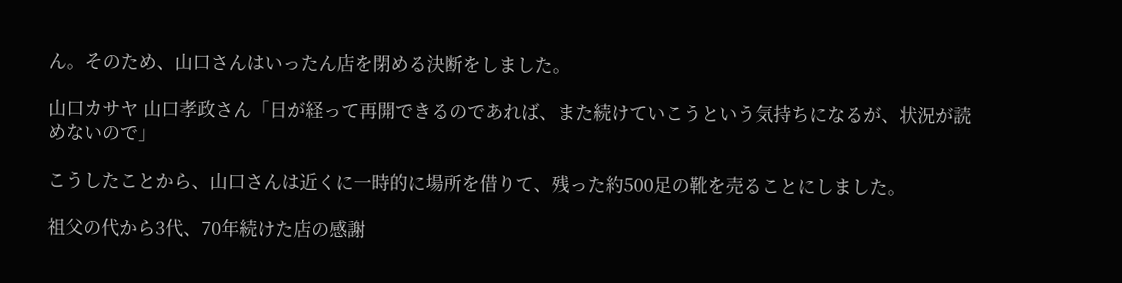ん。そのため、山口さんはいったん店を閉める決断をしました。

山口カサヤ 山口孝政さん「日が経って再開できるのであれば、また続けていこうという気持ちになるが、状況が読めないので」

こうしたことから、山口さんは近くに一時的に場所を借りて、残った約500足の靴を売ることにしました。

祖父の代から3代、70年続けた店の感謝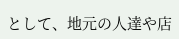として、地元の人達や店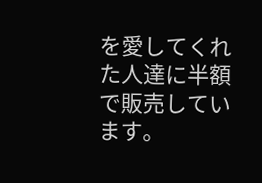を愛してくれた人達に半額で販売しています。